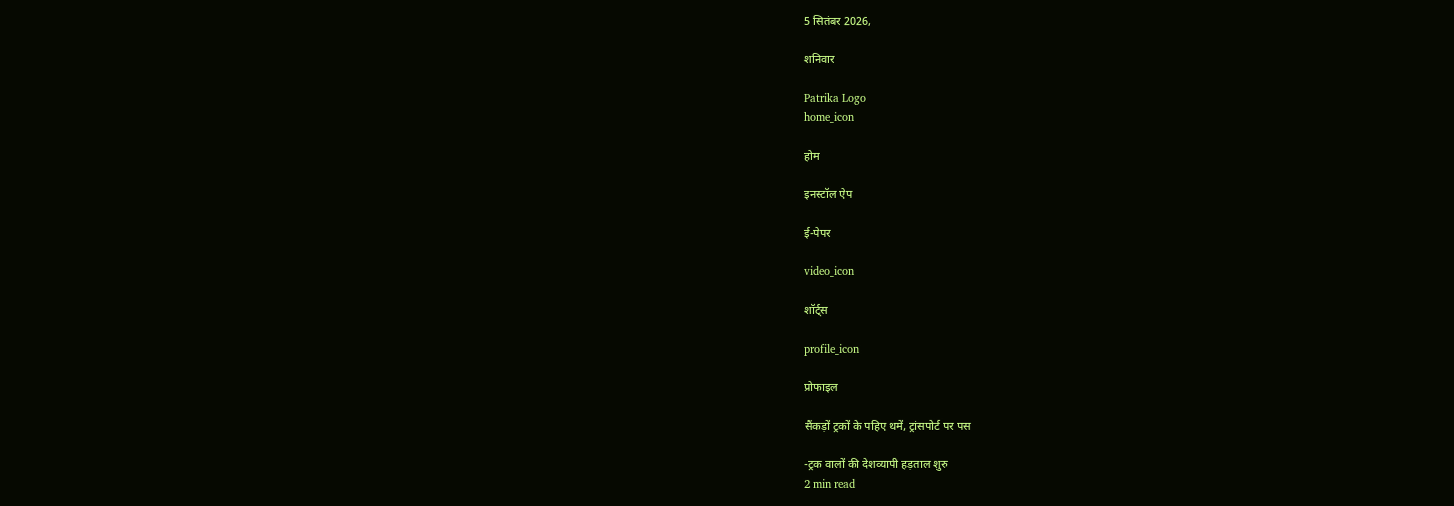5 सितंबर 2026,

शनिवार

Patrika Logo
home_icon

होम

इनस्टॉल ऐप

ई-पेपर

video_icon

शॉर्ट्स

profile_icon

प्रोफाइल

सैंकड़ों ट्रकों के पहिए थमें, ट्रांसपोर्ट पर पस

-ट्रक वालों की देशव्यापी हड़ताल शुरु
2 min read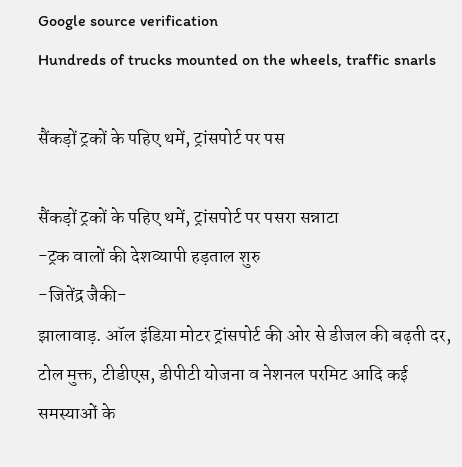Google source verification
Hundreds of trucks mounted on the wheels, traffic snarls

सैंकड़ों ट्रकों के पहिए थमें, ट्रांसपोर्ट पर पस

सैंकड़ों ट्रकों के पहिए थमें, ट्रांसपोर्ट पर पसरा सन्नाटा
-ट्रक वालों की देशव्यापी हड़ताल शुरु
-जितेंद्र जैकी-
झालावाड़. ऑल इंडिय़ा मोटर ट्रांसपोर्ट की ओर से डीजल की बढ़ती दर, टोल मुक्त, टीडीएस, डीपीटी योजना व नेशनल परमिट आदि कई समस्याओं के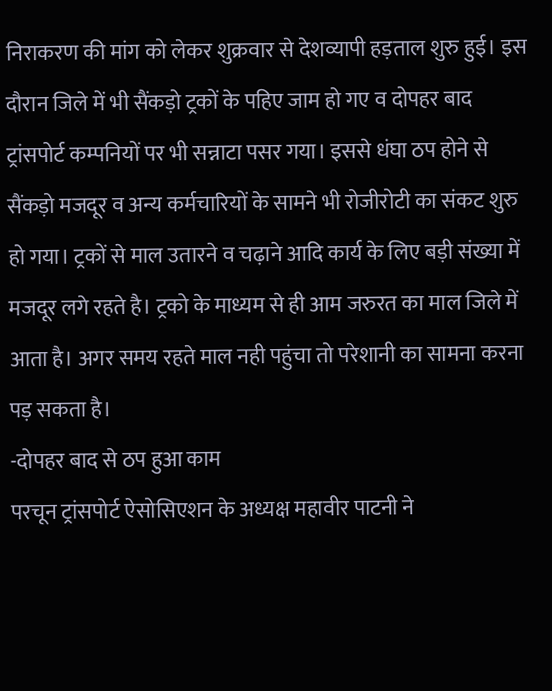निराकरण की मांग को लेकर शुक्रवार से देशव्यापी हड़ताल शुरु हुई। इस दौरान जिले में भी सैंकड़ो ट्रकों के पहिए जाम हो गए व दोपहर बाद ट्रांसपोर्ट कम्पनियों पर भी सन्नाटा पसर गया। इससे धंघा ठप होने से सैंकड़ो मजदूर व अन्य कर्मचारियों के सामने भी रोजीरोटी का संकट शुरु हो गया। ट्रकों से माल उतारने व चढ़ाने आदि कार्य के लिए बड़ी संख्या में मजदूर लगे रहते है। ट्रको के माध्यम से ही आम जरुरत का माल जिले में आता है। अगर समय रहते माल नही पहुंचा तो परेशानी का सामना करना पड़ सकता है।
-दोपहर बाद से ठप हुआ काम
परचून ट्रांसपोर्ट ऐसोसिएशन के अध्यक्ष महावीर पाटनी ने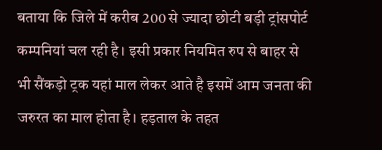बताया कि जिले में करीब 200 से ज्यादा छोटी बड़ी ट्रांसपोर्ट कम्पनियां चल रही है। इसी प्रकार नियमित रुप से बाहर से भी सैंकड़ो ट्रक यहां माल लेकर आते है इसमें आम जनता की जरुरत का माल होता है। हड़ताल के तहत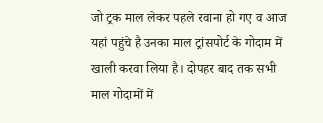जो ट्रक माल लेकर पहले रवाना हो गए व आज यहां पहुंचे है उनका माल ट्रांसपोर्ट के गोदाम में खाली करवा लिया है। दोपहर बाद तक सभी माल गोदामों में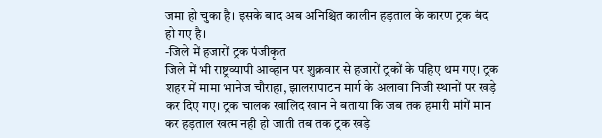जमा हो चुका है। इसके बाद अब अनिश्चित कालीन हड़ताल के कारण ट्रक बंद हो गए है।
-जिले में हजारों ट्रक पंजीकृत
जिले में भी राष्ट्रव्यापी आव्हान पर शुक्रवार से हजारों ट्रकों के पहिए थम गए। ट्रक शहर में मामा भानेज चौराहा, झालरापाटन मार्ग के अलावा निजी स्थानों पर खड़े कर दिए गए। ट्रक चालक खालिद खान ने बताया कि जब तक हमारी मांगें मान कर हड़ताल खत्म नही हो जाती तब तक ट्रक खड़े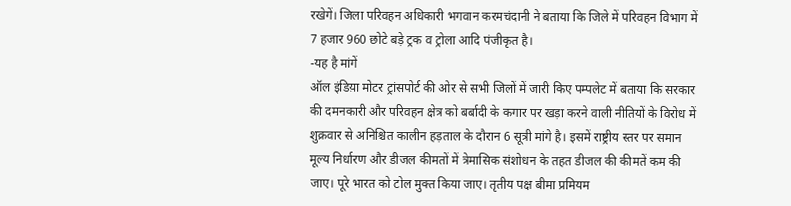रखेगें। जिला परिवहन अधिकारी भगवान करमचंदानी ने बताया कि जिले में परिवहन विभाग में 7 हजार 960 छोटे बड़े ट्रक व ट्रोला आदि पंजीकृत है।
-यह है मांगें
ऑल इंडिय़ा मोटर ट्रांसपोर्ट की ओर से सभी जिलों में जारी किए पम्पलेट में बताया कि सरकार की दमनकारी और परिवहन क्षेत्र को बर्बादी के कगार पर खड़ा करने वाली नीतियों के विरोध में शुक्रवार से अनिश्चित कालीन हड़ताल के दौरान 6 सूत्री मांगे है। इसमें राष्ट्रीय स्तर पर समान मूल्य निर्धारण और डीजल कीमतों में त्रेमासिक संशोधन के तहत डीजल की कीमतें कम की जाए। पूरे भारत को टोल मुक्त किया जाए। तृतीय पक्ष बीमा प्रमियम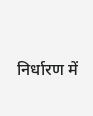निर्धारण में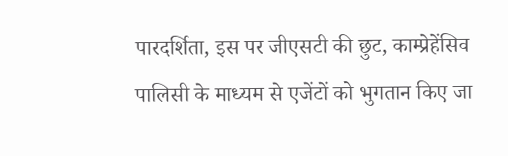पारदर्शिता, इस पर जीएसटी की छुट, काम्प्रेहेंसिव पालिसी के माध्यम से एजेंटों को भुगतान किए जा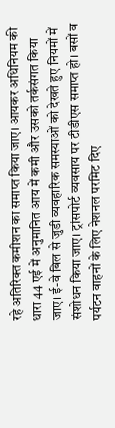रहे अतिरिक्त कमीशन का समाप्त किया जाए। आयकर अधिनियम की धारा 44 एई में अनुमानित आय में कमी और उसको तर्कसंगत किया जाए। ई-वे बिल से जुडी व्यवहारिक समस्याओं को देखते हुए नियमों में संशोधन किया जाए। ट्रांसपोर्ट व्यवसाय पर टीडीएस समाप्त हो। बसों व पर्यटन वाहनों के लिए नेशनल परमिट दिए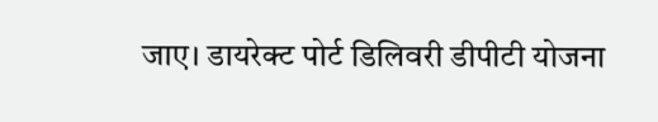जाए। डायरेक्ट पोर्ट डिलिवरी डीपीटी योजना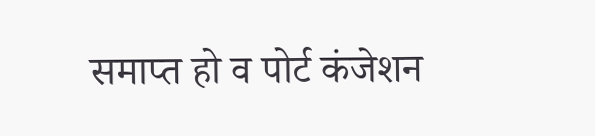समाप्त हो व पोर्ट कंजेशन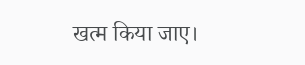खत्म किया जाए।